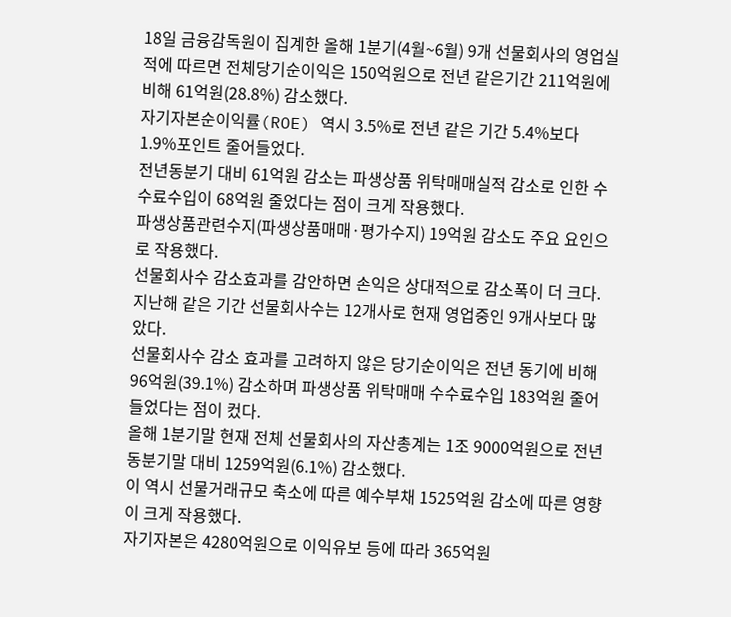18일 금융감독원이 집계한 올해 1분기(4월~6월) 9개 선물회사의 영업실적에 따르면 전체당기순이익은 150억원으로 전년 같은기간 211억원에 비해 61억원(28.8%) 감소했다.
자기자본순이익률(ROE) 역시 3.5%로 전년 같은 기간 5.4%보다 1.9%포인트 줄어들었다.
전년동분기 대비 61억원 감소는 파생상품 위탁매매실적 감소로 인한 수수료수입이 68억원 줄었다는 점이 크게 작용했다.
파생상품관련수지(파생상품매매·평가수지) 19억원 감소도 주요 요인으로 작용했다.
선물회사수 감소효과를 감안하면 손익은 상대적으로 감소폭이 더 크다.
지난해 같은 기간 선물회사수는 12개사로 현재 영업중인 9개사보다 많았다.
선물회사수 감소 효과를 고려하지 않은 당기순이익은 전년 동기에 비해 96억원(39.1%) 감소하며 파생상품 위탁매매 수수료수입 183억원 줄어들었다는 점이 컸다.
올해 1분기말 현재 전체 선물회사의 자산총계는 1조 9000억원으로 전년동분기말 대비 1259억원(6.1%) 감소했다.
이 역시 선물거래규모 축소에 따른 예수부채 1525억원 감소에 따른 영향이 크게 작용했다.
자기자본은 4280억원으로 이익유보 등에 따라 365억원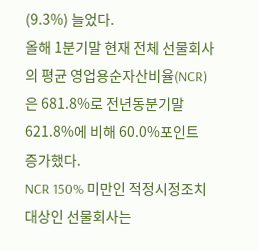(9.3%) 늘었다.
올해 1분기말 현재 전체 선물회사의 평균 영업용순자산비율(NCR)은 681.8%로 전년동분기말 621.8%에 비해 60.0%포인트 증가했다.
NCR 150% 미만인 적정시정조치 대상인 선물회사는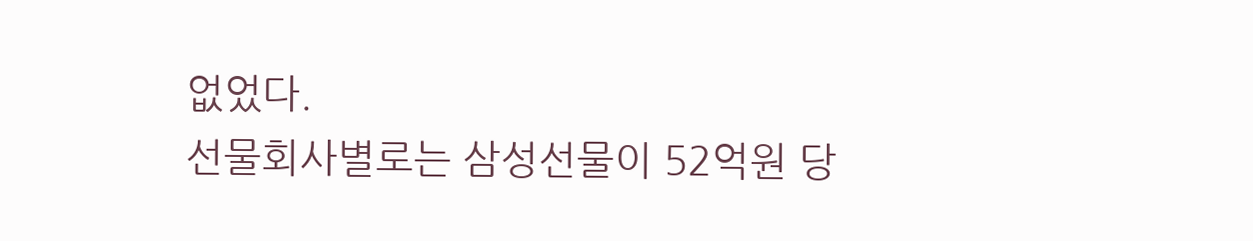없었다.
선물회사별로는 삼성선물이 52억원 당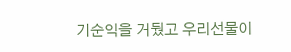기순익을 거뒀고 우리선물이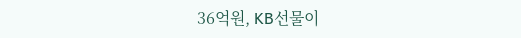36억원, KB선물이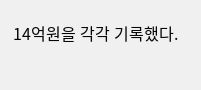14억원을 각각 기록했다.